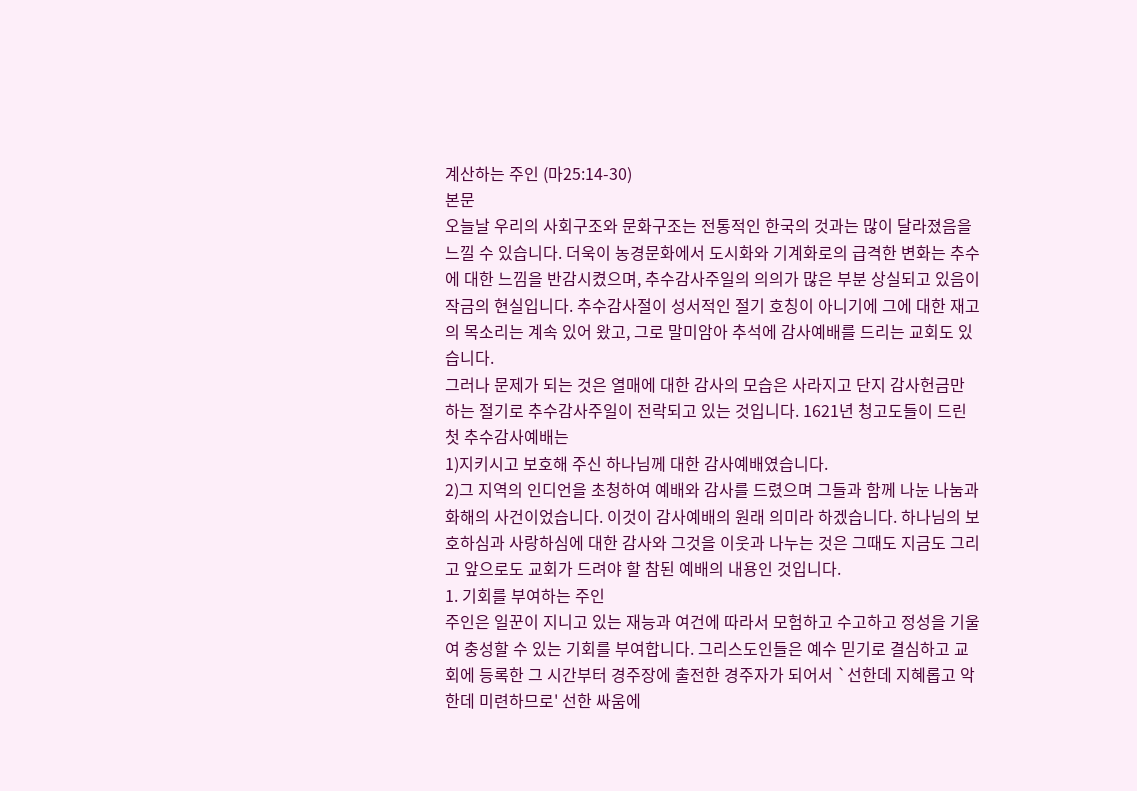계산하는 주인 (마25:14-30)
본문
오늘날 우리의 사회구조와 문화구조는 전통적인 한국의 것과는 많이 달라졌음을 느낄 수 있습니다. 더욱이 농경문화에서 도시화와 기계화로의 급격한 변화는 추수에 대한 느낌을 반감시켰으며, 추수감사주일의 의의가 많은 부분 상실되고 있음이 작금의 현실입니다. 추수감사절이 성서적인 절기 호칭이 아니기에 그에 대한 재고의 목소리는 계속 있어 왔고, 그로 말미암아 추석에 감사예배를 드리는 교회도 있습니다.
그러나 문제가 되는 것은 열매에 대한 감사의 모습은 사라지고 단지 감사헌금만 하는 절기로 추수감사주일이 전락되고 있는 것입니다. 1621년 청고도들이 드린 첫 추수감사예배는
1)지키시고 보호해 주신 하나님께 대한 감사예배였습니다.
2)그 지역의 인디언을 초청하여 예배와 감사를 드렸으며 그들과 함께 나눈 나눔과 화해의 사건이었습니다. 이것이 감사예배의 원래 의미라 하겠습니다. 하나님의 보호하심과 사랑하심에 대한 감사와 그것을 이웃과 나누는 것은 그때도 지금도 그리고 앞으로도 교회가 드려야 할 참된 예배의 내용인 것입니다.
1. 기회를 부여하는 주인
주인은 일꾼이 지니고 있는 재능과 여건에 따라서 모험하고 수고하고 정성을 기울여 충성할 수 있는 기회를 부여합니다. 그리스도인들은 예수 믿기로 결심하고 교회에 등록한 그 시간부터 경주장에 출전한 경주자가 되어서 `선한데 지혜롭고 악한데 미련하므로' 선한 싸움에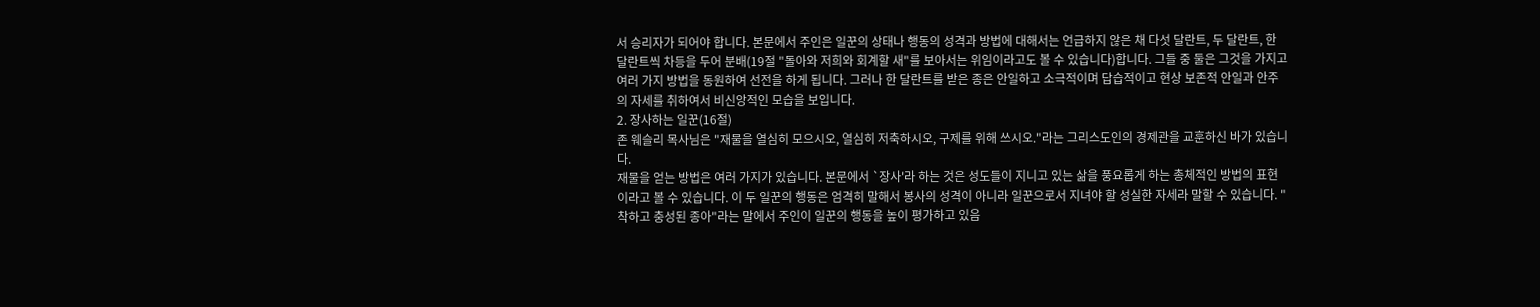서 승리자가 되어야 합니다. 본문에서 주인은 일꾼의 상태나 행동의 성격과 방법에 대해서는 언급하지 않은 채 다섯 달란트, 두 달란트, 한 달란트씩 차등을 두어 분배(19절 "돌아와 저희와 회계할 새"를 보아서는 위임이라고도 볼 수 있습니다)합니다. 그들 중 둘은 그것을 가지고 여러 가지 방법을 동원하여 선전을 하게 됩니다. 그러나 한 달란트를 받은 종은 안일하고 소극적이며 답습적이고 현상 보존적 안일과 안주의 자세를 취하여서 비신앙적인 모습을 보입니다.
2. 장사하는 일꾼(16절)
존 웨슬리 목사님은 "재물을 열심히 모으시오, 열심히 저축하시오, 구제를 위해 쓰시오."라는 그리스도인의 경제관을 교훈하신 바가 있습니다.
재물을 얻는 방법은 여러 가지가 있습니다. 본문에서 `장사'라 하는 것은 성도들이 지니고 있는 삶을 풍요롭게 하는 총체적인 방법의 표현이라고 볼 수 있습니다. 이 두 일꾼의 행동은 엄격히 말해서 봉사의 성격이 아니라 일꾼으로서 지녀야 할 성실한 자세라 말할 수 있습니다. "착하고 충성된 종아"라는 말에서 주인이 일꾼의 행동을 높이 평가하고 있음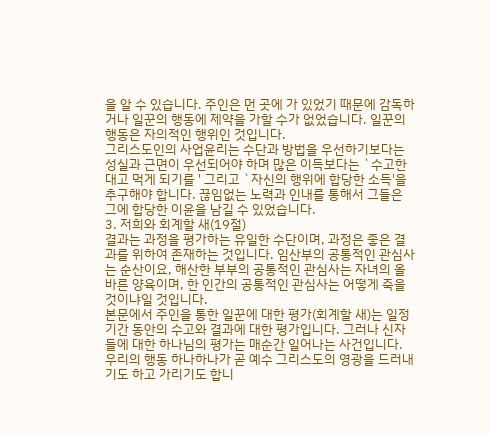을 알 수 있습니다. 주인은 먼 곳에 가 있었기 때문에 감독하거나 일꾼의 행동에 제약을 가할 수가 없었습니다. 일꾼의 행동은 자의적인 행위인 것입니다.
그리스도인의 사업윤리는 수단과 방법을 우선하기보다는 성실과 근면이 우선되어야 하며 많은 이득보다는 `수고한 대고 먹게 되기를 ' 그리고 `자신의 행위에 합당한 소득'을 추구해야 합니다. 끊임없는 노력과 인내를 통해서 그들은 그에 합당한 이윤을 남길 수 있었습니다.
3. 저희와 회계할 새(19절)
결과는 과정을 평가하는 유일한 수단이며, 과정은 좋은 결과를 위하여 존재하는 것입니다. 임산부의 공통적인 관심사는 순산이요, 해산한 부부의 공통적인 관심사는 자녀의 올바른 양육이며, 한 인간의 공통적인 관심사는 어떻게 죽을 것이냐일 것입니다.
본문에서 주인을 통한 일꾼에 대한 평가(회계할 새)는 일정기간 동안의 수고와 결과에 대한 평가입니다. 그러나 신자들에 대한 하나님의 평가는 매순간 일어나는 사건입니다. 우리의 행동 하나하나가 곧 예수 그리스도의 영광을 드러내기도 하고 가리기도 합니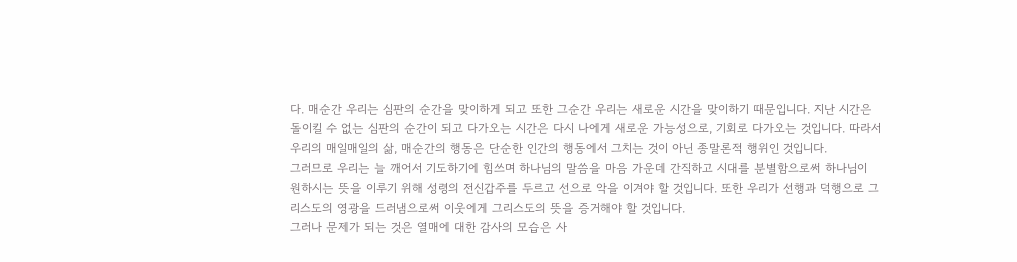다. 매순간 우리는 심판의 순간을 맞이하게 되고 또한 그순간 우리는 새로운 시간을 맞이하기 때문입니다. 지난 시간은 돌이킬 수 없는 심판의 순간이 되고 다가오는 시간은 다시 나에게 새로운 가능성으로, 기회로 다가오는 것입니다. 따라서 우리의 매일매일의 삶, 매순간의 행동은 단순한 인간의 행동에서 그치는 것이 아닌 종말론적 행위인 것입니다.
그러므로 우리는 늘 깨어서 기도하기에 힘쓰며 하나님의 말씀을 마음 가운데 간직하고 시대를 분별함으로써 하나님이 원하시는 뜻을 이루기 위해 성령의 전신갑주를 두르고 선으로 악을 이겨야 할 것입니다. 또한 우리가 선행과 덕행으로 그리스도의 영광을 드러냄으로써 이웃에게 그리스도의 뜻을 증거해야 할 것입니다.
그러나 문제가 되는 것은 열매에 대한 감사의 모습은 사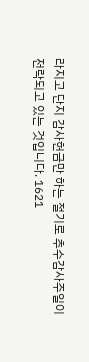라지고 단지 감사헌금만 하는 절기로 추수감사주일이 전락되고 있는 것입니다. 1621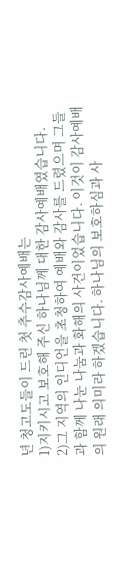년 청고도들이 드린 첫 추수감사예배는
1)지키시고 보호해 주신 하나님께 대한 감사예배였습니다.
2)그 지역의 인디언을 초청하여 예배와 감사를 드렸으며 그들과 함께 나눈 나눔과 화해의 사건이었습니다. 이것이 감사예배의 원래 의미라 하겠습니다. 하나님의 보호하심과 사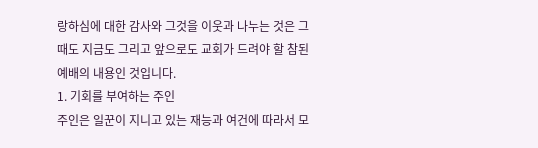랑하심에 대한 감사와 그것을 이웃과 나누는 것은 그때도 지금도 그리고 앞으로도 교회가 드려야 할 참된 예배의 내용인 것입니다.
1. 기회를 부여하는 주인
주인은 일꾼이 지니고 있는 재능과 여건에 따라서 모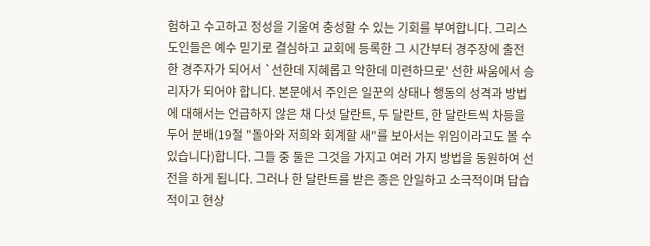험하고 수고하고 정성을 기울여 충성할 수 있는 기회를 부여합니다. 그리스도인들은 예수 믿기로 결심하고 교회에 등록한 그 시간부터 경주장에 출전한 경주자가 되어서 `선한데 지혜롭고 악한데 미련하므로' 선한 싸움에서 승리자가 되어야 합니다. 본문에서 주인은 일꾼의 상태나 행동의 성격과 방법에 대해서는 언급하지 않은 채 다섯 달란트, 두 달란트, 한 달란트씩 차등을 두어 분배(19절 "돌아와 저희와 회계할 새"를 보아서는 위임이라고도 볼 수 있습니다)합니다. 그들 중 둘은 그것을 가지고 여러 가지 방법을 동원하여 선전을 하게 됩니다. 그러나 한 달란트를 받은 종은 안일하고 소극적이며 답습적이고 현상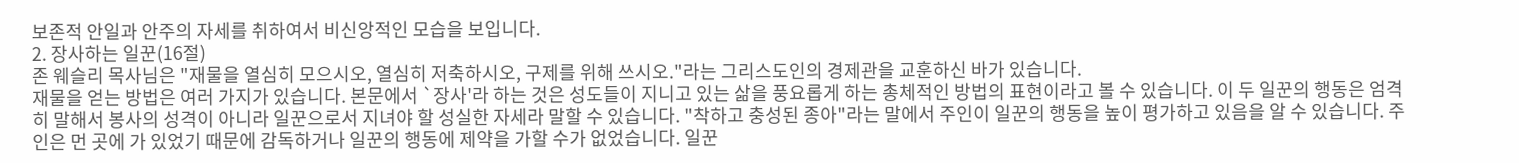보존적 안일과 안주의 자세를 취하여서 비신앙적인 모습을 보입니다.
2. 장사하는 일꾼(16절)
존 웨슬리 목사님은 "재물을 열심히 모으시오, 열심히 저축하시오, 구제를 위해 쓰시오."라는 그리스도인의 경제관을 교훈하신 바가 있습니다.
재물을 얻는 방법은 여러 가지가 있습니다. 본문에서 `장사'라 하는 것은 성도들이 지니고 있는 삶을 풍요롭게 하는 총체적인 방법의 표현이라고 볼 수 있습니다. 이 두 일꾼의 행동은 엄격히 말해서 봉사의 성격이 아니라 일꾼으로서 지녀야 할 성실한 자세라 말할 수 있습니다. "착하고 충성된 종아"라는 말에서 주인이 일꾼의 행동을 높이 평가하고 있음을 알 수 있습니다. 주인은 먼 곳에 가 있었기 때문에 감독하거나 일꾼의 행동에 제약을 가할 수가 없었습니다. 일꾼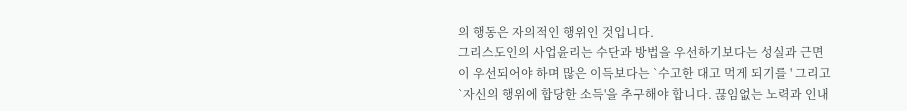의 행동은 자의적인 행위인 것입니다.
그리스도인의 사업윤리는 수단과 방법을 우선하기보다는 성실과 근면이 우선되어야 하며 많은 이득보다는 `수고한 대고 먹게 되기를 ' 그리고 `자신의 행위에 합당한 소득'을 추구해야 합니다. 끊임없는 노력과 인내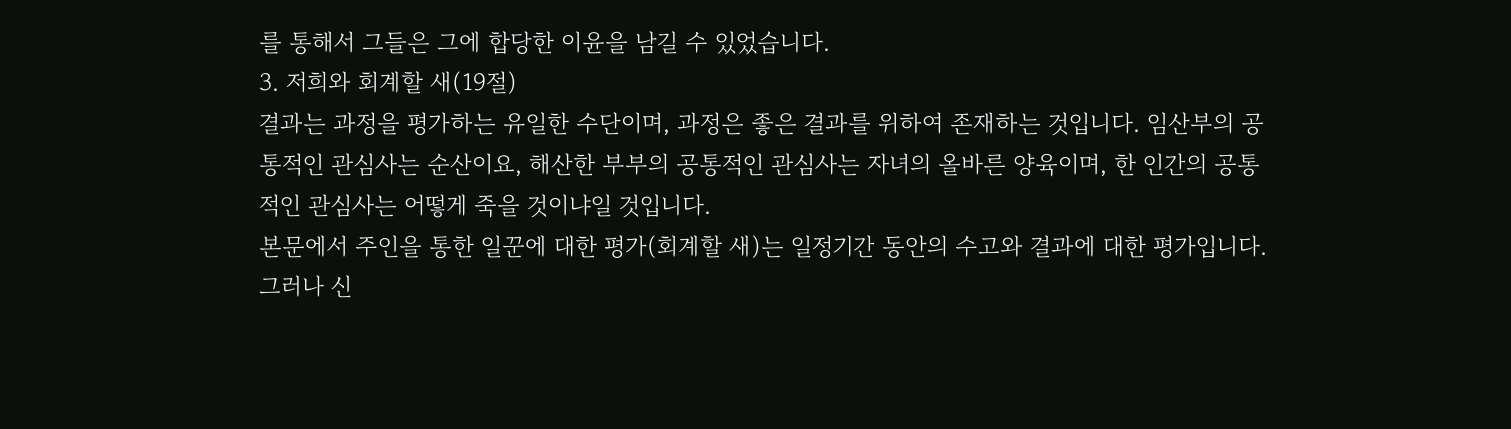를 통해서 그들은 그에 합당한 이윤을 남길 수 있었습니다.
3. 저희와 회계할 새(19절)
결과는 과정을 평가하는 유일한 수단이며, 과정은 좋은 결과를 위하여 존재하는 것입니다. 임산부의 공통적인 관심사는 순산이요, 해산한 부부의 공통적인 관심사는 자녀의 올바른 양육이며, 한 인간의 공통적인 관심사는 어떻게 죽을 것이냐일 것입니다.
본문에서 주인을 통한 일꾼에 대한 평가(회계할 새)는 일정기간 동안의 수고와 결과에 대한 평가입니다. 그러나 신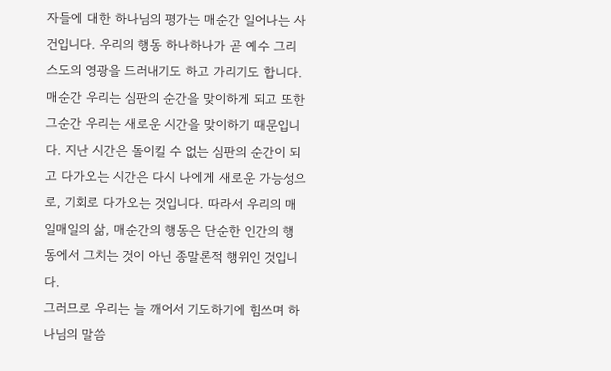자들에 대한 하나님의 평가는 매순간 일어나는 사건입니다. 우리의 행동 하나하나가 곧 예수 그리스도의 영광을 드러내기도 하고 가리기도 합니다. 매순간 우리는 심판의 순간을 맞이하게 되고 또한 그순간 우리는 새로운 시간을 맞이하기 때문입니다. 지난 시간은 돌이킬 수 없는 심판의 순간이 되고 다가오는 시간은 다시 나에게 새로운 가능성으로, 기회로 다가오는 것입니다. 따라서 우리의 매일매일의 삶, 매순간의 행동은 단순한 인간의 행동에서 그치는 것이 아닌 종말론적 행위인 것입니다.
그러므로 우리는 늘 깨어서 기도하기에 힘쓰며 하나님의 말씀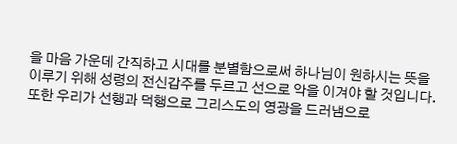을 마음 가운데 간직하고 시대를 분별함으로써 하나님이 원하시는 뜻을 이루기 위해 성령의 전신갑주를 두르고 선으로 악을 이겨야 할 것입니다. 또한 우리가 선행과 덕행으로 그리스도의 영광을 드러냄으로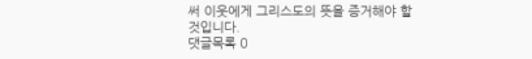써 이웃에게 그리스도의 뜻을 증거해야 할 것입니다.
댓글목록 0